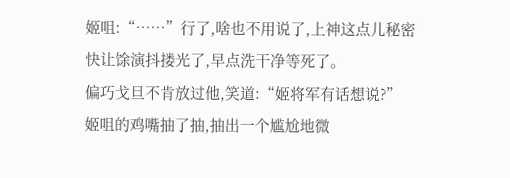姬咀:“……”行了,啥也不用说了,上神这点儿秘密快让馀演抖搂光了,早点洗干净等死了。
偏巧戈旦不肯放过他,笑道:“姬将军有话想说?”
姬咀的鸡嘴抽了抽,抽出一个尴尬地微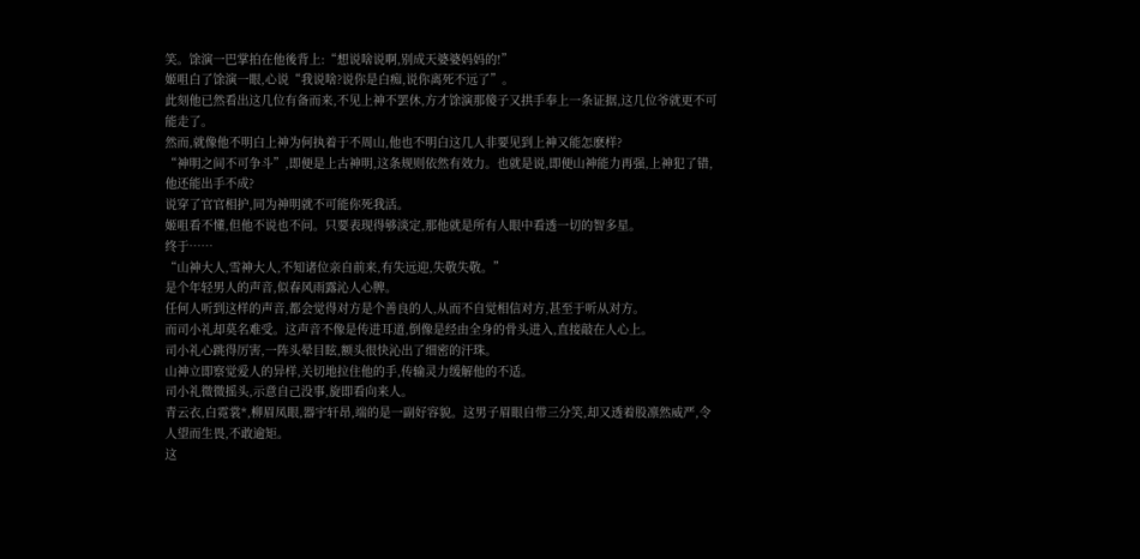笑。馀演一巴掌拍在他後背上:“想说啥说啊,别成天婆婆妈妈的!”
姬咀白了馀演一眼,心说“我说啥?说你是白痴,说你离死不远了”。
此刻他已然看出这几位有备而来,不见上神不罢休,方才馀演那傻子又拱手奉上一条证据,这几位爷就更不可能走了。
然而,就像他不明白上神为何执着于不周山,他也不明白这几人非要见到上神又能怎麽样?
“神明之间不可争斗”,即便是上古神明,这条规则依然有效力。也就是说,即便山神能力再强,上神犯了错,他还能出手不成?
说穿了官官相护,同为神明就不可能你死我活。
姬咀看不懂,但他不说也不问。只要表现得够淡定,那他就是所有人眼中看透一切的智多星。
终于……
“山神大人,雪神大人,不知诸位亲自前来,有失远迎,失敬失敬。”
是个年轻男人的声音,似春风雨露沁人心脾。
任何人听到这样的声音,都会觉得对方是个善良的人,从而不自觉相信对方,甚至于听从对方。
而司小礼却莫名难受。这声音不像是传进耳道,倒像是经由全身的骨头进入,直接敲在人心上。
司小礼心跳得厉害,一阵头晕目眩,额头很快沁出了细密的汗珠。
山神立即察觉爱人的异样,关切地拉住他的手,传输灵力缓解他的不适。
司小礼微微摇头,示意自己没事,旋即看向来人。
青云衣,白霓裳*,柳眉凤眼,器宇轩昂,端的是一副好容貌。这男子眉眼自带三分笑,却又透着股凛然威严,令人望而生畏,不敢逾矩。
这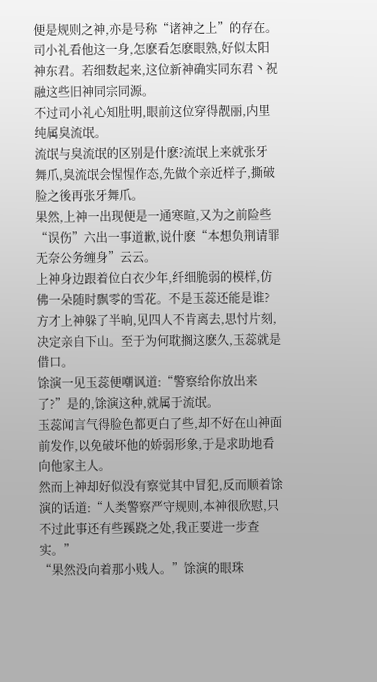便是规则之神,亦是号称“诸神之上”的存在。
司小礼看他这一身,怎麽看怎麽眼熟,好似太阳神东君。若细数起来,这位新神确实同东君丶祝融这些旧神同宗同源。
不过司小礼心知肚明,眼前这位穿得靓丽,内里纯属臭流氓。
流氓与臭流氓的区别是什麽?流氓上来就张牙舞爪,臭流氓会惺惺作态,先做个亲近样子,撕破脸之後再张牙舞爪。
果然,上神一出现便是一通寒暄,又为之前险些“误伤”六出一事道歉,说什麽“本想负荆请罪无奈公务缠身”云云。
上神身边跟着位白衣少年,纤细脆弱的模样,仿佛一朵随时飘零的雪花。不是玉蕊还能是谁?
方才上神躲了半晌,见四人不肯离去,思忖片刻,决定亲自下山。至于为何耽搁这麽久,玉蕊就是借口。
馀演一见玉蕊便嘲讽道:“警察给你放出来了?”是的,馀演这种,就属于流氓。
玉蕊闻言气得脸色都更白了些,却不好在山神面前发作,以免破坏他的娇弱形象,于是求助地看向他家主人。
然而上神却好似没有察觉其中冒犯,反而顺着馀演的话道:“人类警察严守规则,本神很欣慰,只不过此事还有些蹊跷之处,我正要进一步查实。”
“果然没向着那小贱人。”馀演的眼珠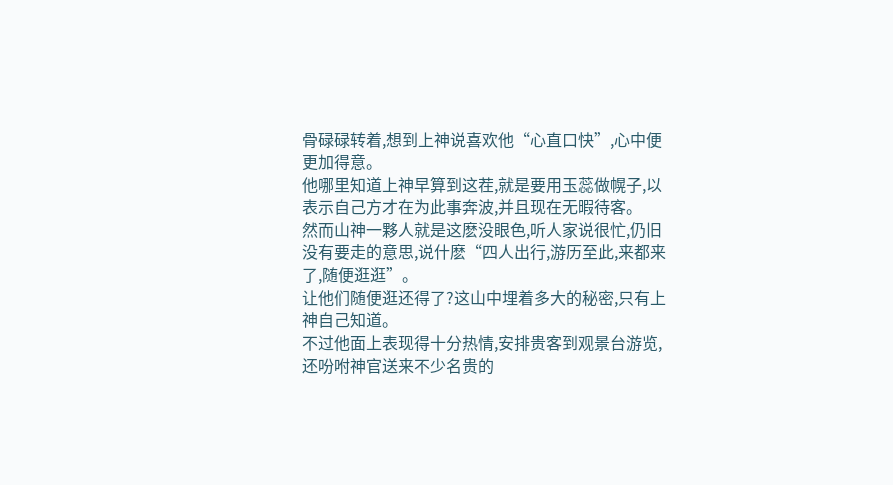骨碌碌转着,想到上神说喜欢他“心直口快”,心中便更加得意。
他哪里知道上神早算到这茬,就是要用玉蕊做幌子,以表示自己方才在为此事奔波,并且现在无暇待客。
然而山神一夥人就是这麽没眼色,听人家说很忙,仍旧没有要走的意思,说什麽“四人出行,游历至此,来都来了,随便逛逛”。
让他们随便逛还得了?这山中埋着多大的秘密,只有上神自己知道。
不过他面上表现得十分热情,安排贵客到观景台游览,还吩咐神官送来不少名贵的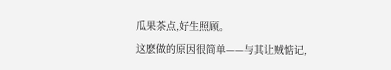瓜果茶点,好生照顾。
这麽做的原因很简单——与其让贼惦记,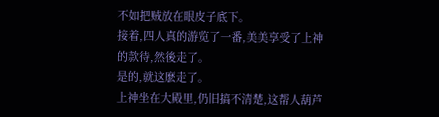不如把贼放在眼皮子底下。
接着,四人真的游览了一番,美美享受了上神的款待,然後走了。
是的,就这麽走了。
上神坐在大殿里,仍旧搞不清楚,这帮人葫芦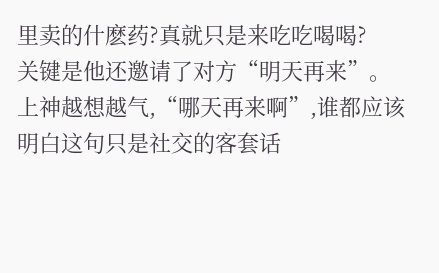里卖的什麽药?真就只是来吃吃喝喝?
关键是他还邀请了对方“明天再来”。
上神越想越气,“哪天再来啊”,谁都应该明白这句只是社交的客套话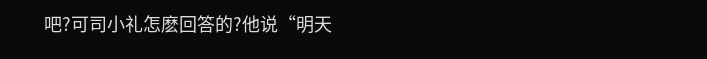吧?可司小礼怎麽回答的?他说“明天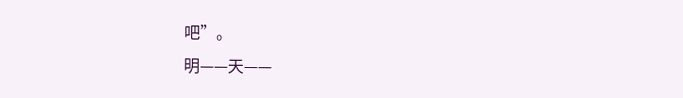吧”。
明——天——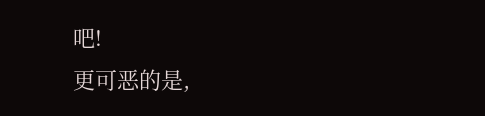吧!
更可恶的是,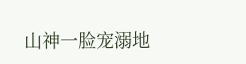山神一脸宠溺地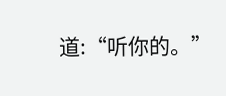道:“听你的。”